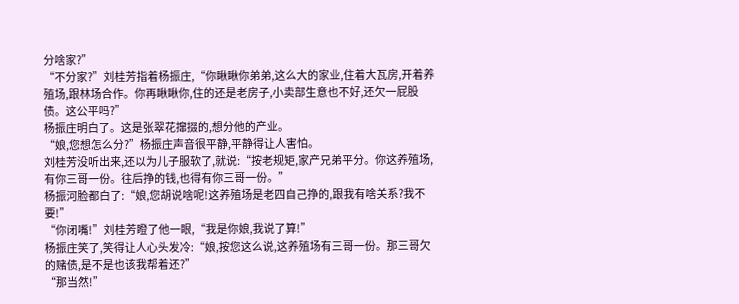分啥家?”
“不分家?”刘桂芳指着杨振庄,“你瞅瞅你弟弟,这么大的家业,住着大瓦房,开着养殖场,跟林场合作。你再瞅瞅你,住的还是老房子,小卖部生意也不好,还欠一屁股债。这公平吗?”
杨振庄明白了。这是张翠花撺掇的,想分他的产业。
“娘,您想怎么分?”杨振庄声音很平静,平静得让人害怕。
刘桂芳没听出来,还以为儿子服软了,就说:“按老规矩,家产兄弟平分。你这养殖场,有你三哥一份。往后挣的钱,也得有你三哥一份。”
杨振河脸都白了:“娘,您胡说啥呢!这养殖场是老四自己挣的,跟我有啥关系?我不要!”
“你闭嘴!”刘桂芳瞪了他一眼,“我是你娘,我说了算!”
杨振庄笑了,笑得让人心头发冷:“娘,按您这么说,这养殖场有三哥一份。那三哥欠的赌债,是不是也该我帮着还?”
“那当然!”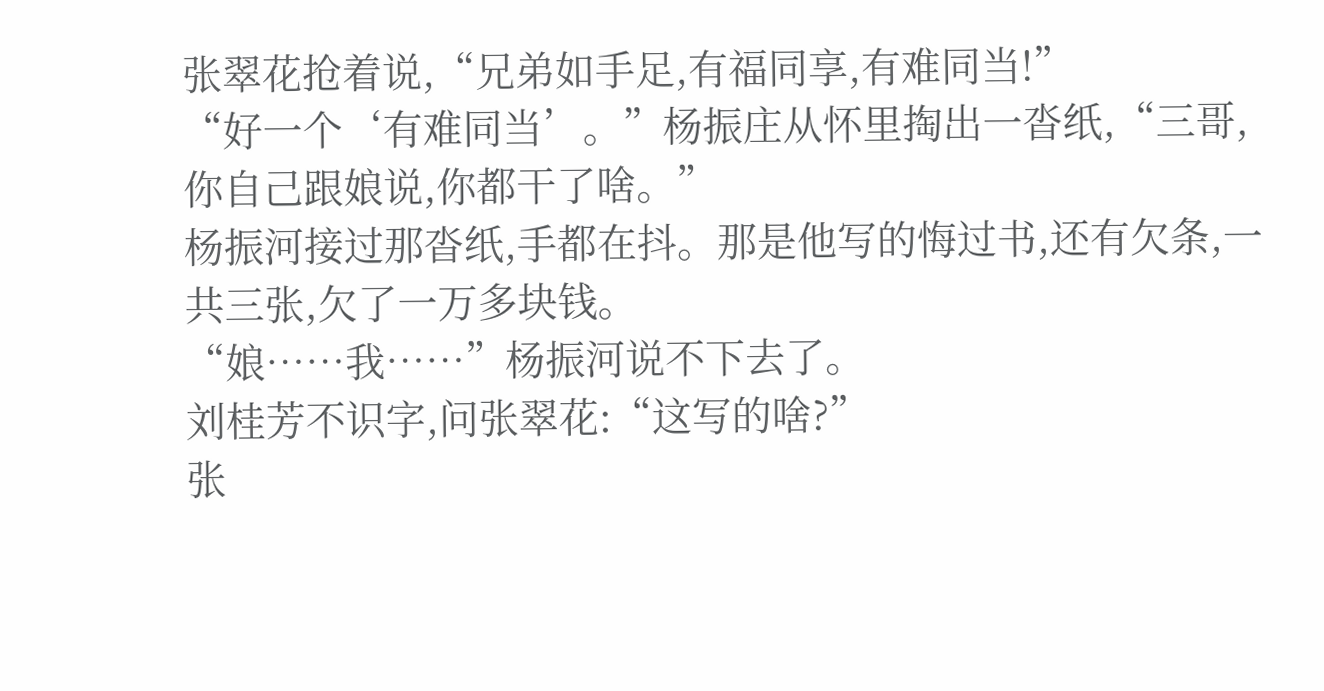张翠花抢着说,“兄弟如手足,有福同享,有难同当!”
“好一个‘有难同当’。”杨振庄从怀里掏出一沓纸,“三哥,你自己跟娘说,你都干了啥。”
杨振河接过那沓纸,手都在抖。那是他写的悔过书,还有欠条,一共三张,欠了一万多块钱。
“娘……我……”杨振河说不下去了。
刘桂芳不识字,问张翠花:“这写的啥?”
张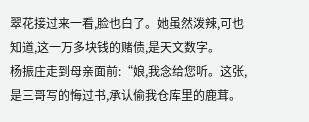翠花接过来一看,脸也白了。她虽然泼辣,可也知道,这一万多块钱的赌债,是天文数字。
杨振庄走到母亲面前:“娘,我念给您听。这张,是三哥写的悔过书,承认偷我仓库里的鹿茸。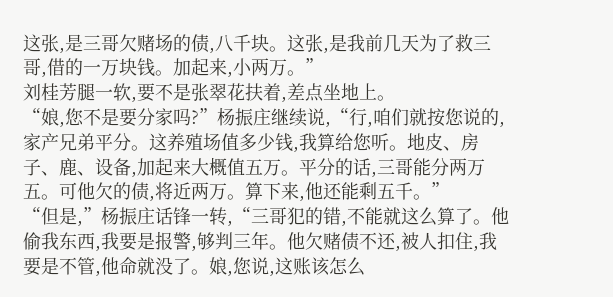这张,是三哥欠赌场的债,八千块。这张,是我前几天为了救三哥,借的一万块钱。加起来,小两万。”
刘桂芳腿一软,要不是张翠花扶着,差点坐地上。
“娘,您不是要分家吗?”杨振庄继续说,“行,咱们就按您说的,家产兄弟平分。这养殖场值多少钱,我算给您听。地皮、房子、鹿、设备,加起来大概值五万。平分的话,三哥能分两万五。可他欠的债,将近两万。算下来,他还能剩五千。”
“但是,”杨振庄话锋一转,“三哥犯的错,不能就这么算了。他偷我东西,我要是报警,够判三年。他欠赌债不还,被人扣住,我要是不管,他命就没了。娘,您说,这账该怎么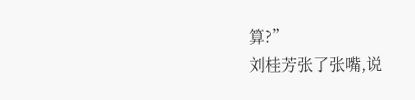算?”
刘桂芳张了张嘴,说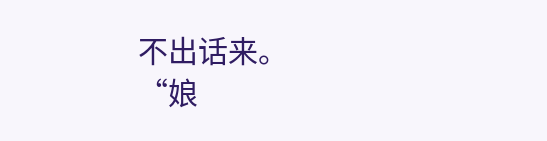不出话来。
“娘